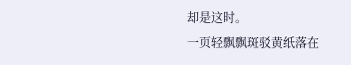却是这时。
一页轻飘飘斑驳黄纸落在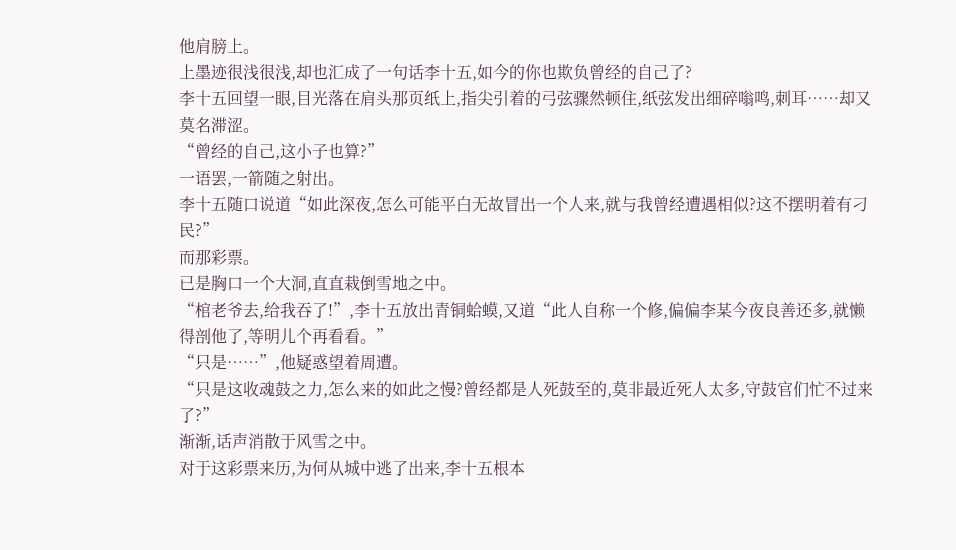他肩膀上。
上墨迹很浅很浅,却也汇成了一句话李十五,如今的你也欺负曾经的自己了?
李十五回望一眼,目光落在肩头那页纸上,指尖引着的弓弦骤然顿住,纸弦发出细碎嗡鸣,刺耳……却又莫名滞涩。
“曾经的自己,这小子也算?”
一语罢,一箭随之射出。
李十五随口说道“如此深夜,怎么可能平白无故冒出一个人来,就与我曾经遭遇相似?这不摆明着有刁民?”
而那彩票。
已是胸口一个大洞,直直栽倒雪地之中。
“棺老爷去,给我吞了!”,李十五放出青铜蛤蟆,又道“此人自称一个修,偏偏李某今夜良善还多,就懒得剖他了,等明儿个再看看。”
“只是……”,他疑惑望着周遭。
“只是这收魂鼓之力,怎么来的如此之慢?曾经都是人死鼓至的,莫非最近死人太多,守鼓官们忙不过来了?”
渐渐,话声消散于风雪之中。
对于这彩票来历,为何从城中逃了出来,李十五根本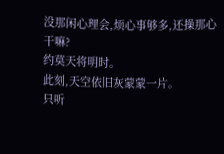没那闲心理会,烦心事够多,还操那心干嘛?
约莫天将明时。
此刻,天空依旧灰蒙蒙一片。
只听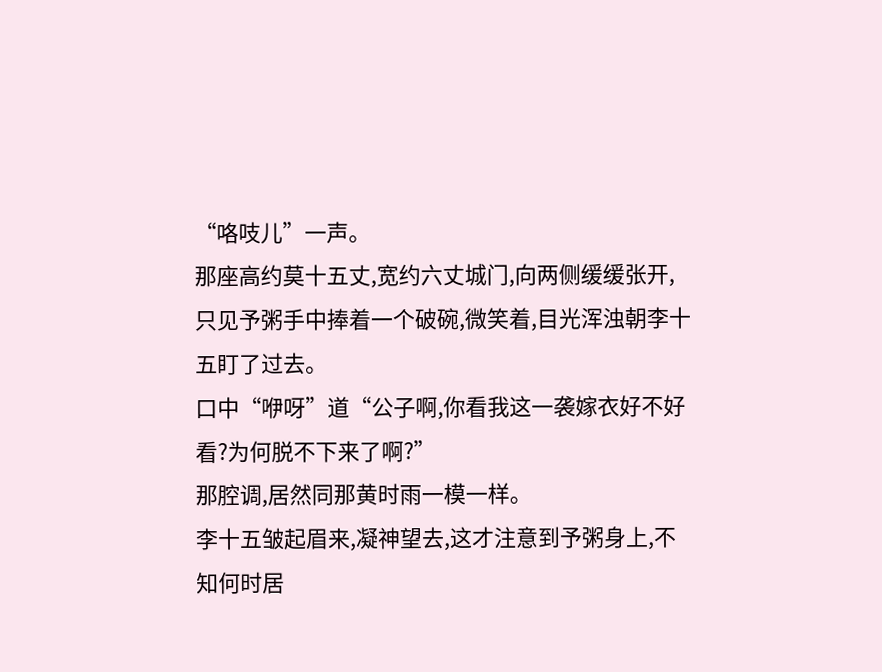“咯吱儿”一声。
那座高约莫十五丈,宽约六丈城门,向两侧缓缓张开,只见予粥手中捧着一个破碗,微笑着,目光浑浊朝李十五盯了过去。
口中“咿呀”道“公子啊,你看我这一袭嫁衣好不好看?为何脱不下来了啊?”
那腔调,居然同那黄时雨一模一样。
李十五皱起眉来,凝神望去,这才注意到予粥身上,不知何时居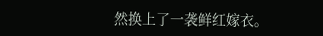然换上了一袭鲜红嫁衣。